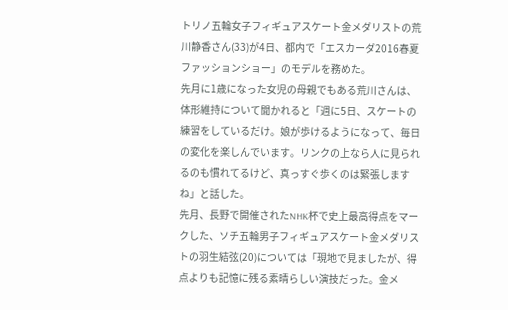トリノ五輪女子フィギュアスケート金メダリストの荒川静香さん(33)が4日、都内で「エスカーダ2016春夏ファッションショー」のモデルを務めた。
先月に1歳になった女児の母親でもある荒川さんは、体形維持について聞かれると「週に5日、スケートの練習をしているだけ。娘が歩けるようになって、毎日の変化を楽しんでいます。リンクの上なら人に見られるのも慣れてるけど、真っすぐ歩くのは緊張しますね」と話した。
先月、長野で開催されたNHK杯で史上最高得点をマークした、ソチ五輪男子フィギュアスケート金メダリストの羽生結弦(20)については「現地で見ましたが、得点よりも記憶に残る素晴らしい演技だった。金メ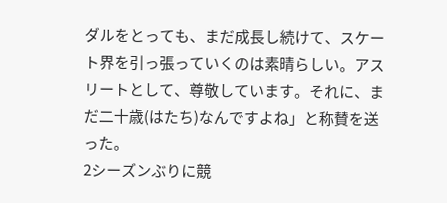ダルをとっても、まだ成長し続けて、スケート界を引っ張っていくのは素晴らしい。アスリートとして、尊敬しています。それに、まだ二十歳(はたち)なんですよね」と称賛を送った。
2シーズンぶりに競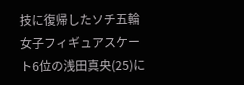技に復帰したソチ五輪女子フィギュアスケート6位の浅田真央(25)に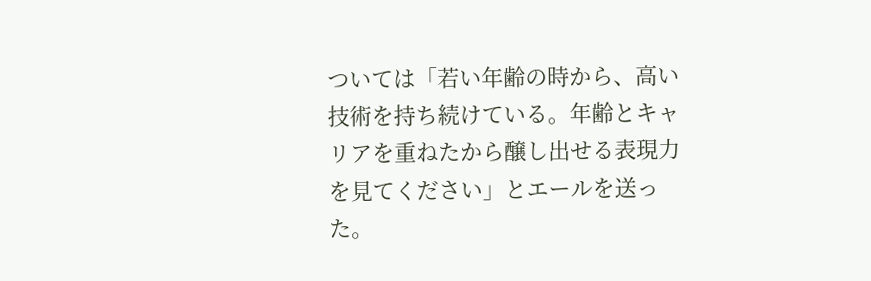ついては「若い年齢の時から、高い技術を持ち続けている。年齢とキャリアを重ねたから醸し出せる表現力を見てください」とエールを送った。